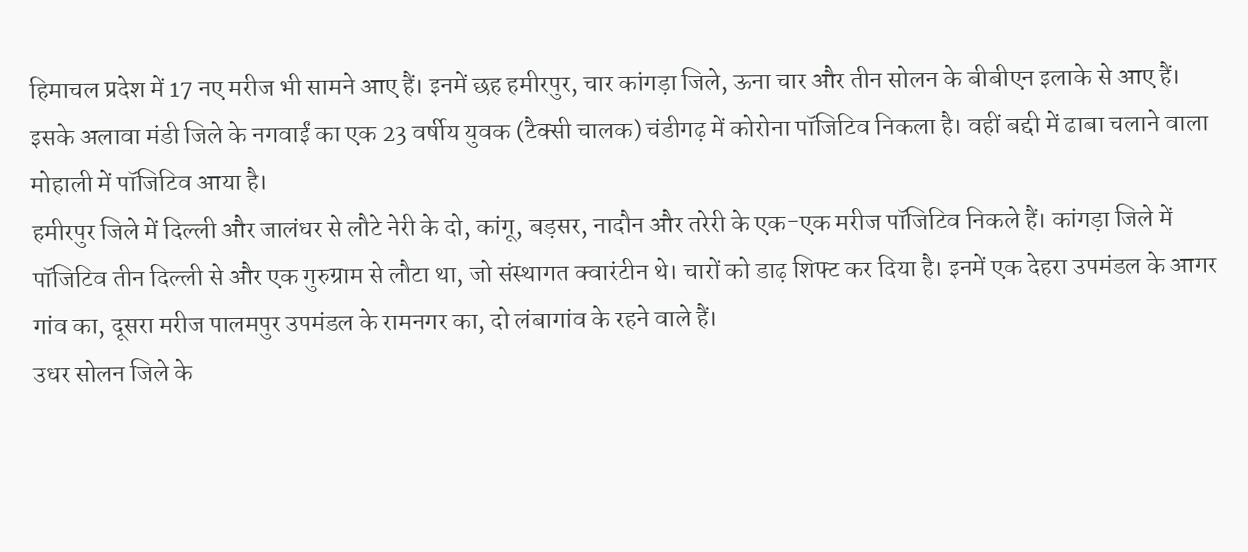हिमाचल प्रदेश में 17 नए मरीज भी सामने आए हैं। इनमें छह हमीरपुर, चार कांगड़ा जिले, ऊना चार और तीन सोलन के बीबीएन इलाके से आए हैं। इसके अलावा मंडी जिले के नगवाईं का एक 23 वर्षीय युवक (टैक्सी चालक) चंडीगढ़ में कोरोना पॉजिटिव निकला है। वहीं बद्दी में ढाबा चलाने वाला मोहाली में पॉजिटिव आया है।
हमीरपुर जिले में दिल्ली और जालंधर से लौटे नेरी के दो, कांगू, बड़सर, नादौन और तरेरी के एक-एक मरीज पॉजिटिव निकले हैं। कांगड़ा जिले में पॉजिटिव तीन दिल्ली से और एक गुरुग्राम से लौटा था, जो संस्थागत क्वारंटीन थे। चारों को डाढ़ शिफ्ट कर दिया है। इनमें एक देहरा उपमंडल के आगर गांव का, दूसरा मरीज पालमपुर उपमंडल के रामनगर का, दो लंबागांव के रहने वाले हैं।
उधर सोलन जिले के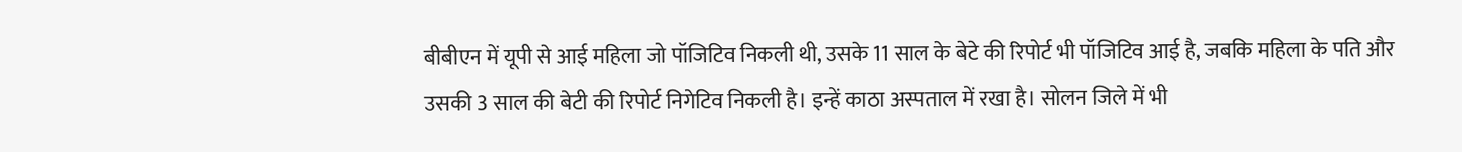बीबीएन में यूपी से आई महिला जो पॉजिटिव निकली थी, उसके 11 साल के बेटे की रिपोर्ट भी पॉजिटिव आई है, जबकि महिला के पति और उसकी 3 साल की बेटी की रिपोर्ट निगेटिव निकली है। इन्हें काठा अस्पताल में रखा है। सोलन जिले में भी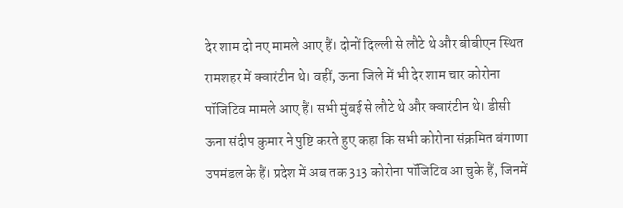देर शाम दो नए मामले आए हैं। दोनों दिल्ली से लौटे थे और बीबीएन स्थित रामशहर में क्वारंटीन थे। वहीं, ऊना जिले में भी देर शाम चार कोरोना पॉजिटिव मामले आए हैं। सभी मुंबई से लौटे थे और क्वारंटीन थे। डीसी ऊना संदीप कुमार ने पुष्टि करते हुए कहा कि सभी कोरोना संक्रमित बंगाणा उपमंडल के हैं। प्रदेश में अब तक 313 कोरोना पॉजिटिव आ चुके हैं, जिनमें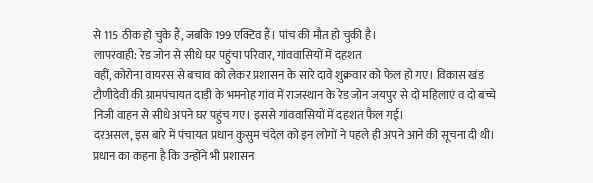से 115 ठीक हो चुके हैं, जबकि 199 एक्टिव हैं। पांच की मौत हो चुकी है।
लापरवाही: रेड जोन से सीधे घर पहुंचा परिवार, गांववासियों में दहशत
वहीं, कोरोना वायरस से बचाव को लेकर प्रशासन के सारे दावे शुक्रवार को फेल हो गए। विकास खंड टौणीदेवी की ग्रामपंचायत दाड़ी के भमनोह गांव में राजस्थान के रेड जोन जयपुर से दो महिलाएं व दो बच्चे निजी वाहन से सीधे अपने घर पहुंच गए। इससे गांववासियों में दहशत फैल गई।
दरअसल, इस बारे में पंचायत प्रधान कुसुम चंदेल को इन लोगों ने पहले ही अपने आने की सूचना दी थी। प्रधान का कहना है कि उन्होंने भी प्रशासन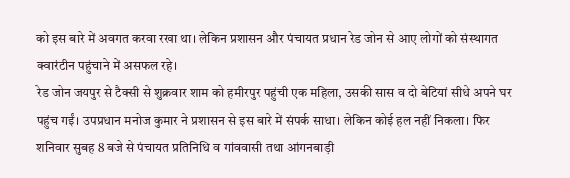को इस बारे में अवगत करवा रखा था। लेकिन प्रशासन और पंचायत प्रधान रेड जोन से आए लोगों को संस्थागत क्वारंटीन पहुंचाने में असफल रहे।
रेड जोन जयपुर से टैक्सी से शुक्रवार शाम को हमीरपुर पहुंची एक महिला, उसकी सास व दो बेटियां सीधे अपने घर पहुंच गईं। उपप्रधान मनोज कुमार ने प्रशासन से इस बारे में संपर्क साधा। लेकिन कोई हल नहीं निकला। फिर शनिवार सुबह 8 बजे से पंचायत प्रतिनिधि व गांववासी तथा आंगनबाड़ी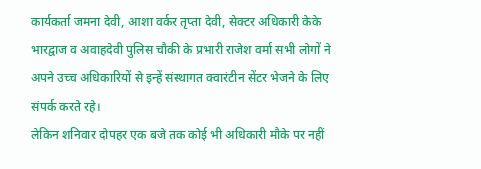कार्यकर्ता जमना देवी, आशा वर्कर तृप्ता देवी, सेक्टर अधिकारी केके भारद्वाज व अवाहदेवी पुलिस चौकी के प्रभारी राजेश वर्मा सभी लोगों ने अपने उच्च अधिकारियों से इन्हें संस्थागत क्वारंटीन सेंटर भेजने के लिए संपर्क करते रहे।
लेकिन शनिवार दोपहर एक बजे तक कोई भी अधिकारी मौके पर नहीं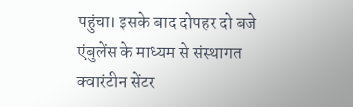पहुंचा। इसके बाद दोपहर दो बजे एंबुलेंस के माध्यम से संस्थागत क्वारंटीन सेंटर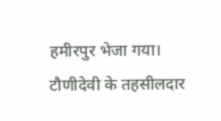हमीरपुर भेजा गया। टौणीदेवी के तहसीलदार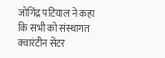जोगिंद्र पटियाल ने कहा कि सभी को संस्थागत क्वारंटीन सेंटर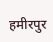हमीरपुर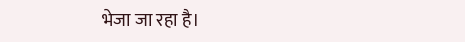भेजा जा रहा है।